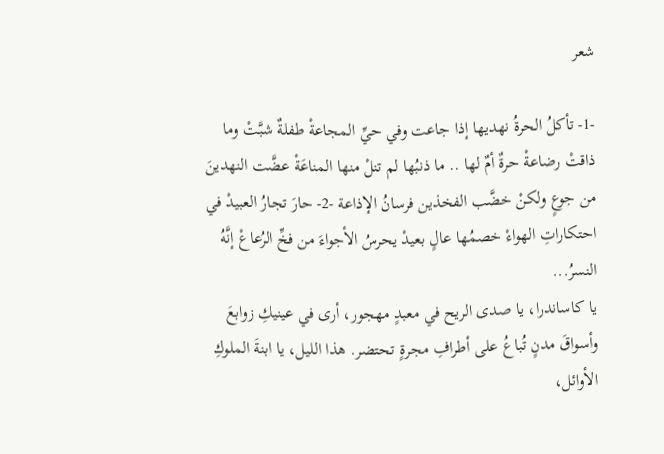شعر

-1- تأكلُ الحرةُ نهديها إذا جاعت وفي حيِّ المجاعةْ طفلةٌ شبَّتْ وما ذاقتْ رضاعةْ حرةٌ أمٌ لها .. ما ذنبُها لم تنلْ منها المناعَةْ عضَّت النهدينَ من جوعٍ ولكنْ خضَّب الفخذين فرسانُ الإذاعة -2- حارَ تجارُ العبيدْ في احتكاراتِ الهواءْ خصمُها عالٍ بعيدْ يحرسُ الأجواءَ من فخِّ الرُعاعْ إنَّهُ النسرُ...
يا كاساندرا، يا صدى الريح في معبدٍ مهجور، أرى في عينيكِ زوابعَ وأسواقَ مدنٍ تُباعُ على أطرافِ مجرةٍ تحتضر. هذا الليل، يا ابنةَ الملوكِ الأوائل،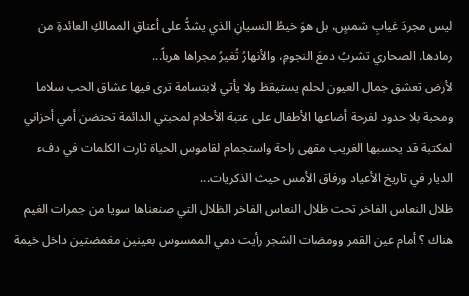ليس مجردَ غيابِ شمسٍ، بل هوَ خيطُ النسيانِ الذي يشدُّ على أعناقِ الممالكِ العائدةِ من رمادها. الصحاري تشربُ دمعَ النجومِ، والأنهارُ تُغيرُ مجراها هرباً...
لأرض تعشق جمال العيون لحلم يستيقظ ولا يأتي لابتسامة ترى فيها عشاق الحب سلاما ومحبة بلا حدود لفرحة أضاعها الأطفال على عتبة الأحلام لمحبتي الدائمة تحتضن أمي أحزاني لمكتبة قد يحسبها الغريب مقهى راحة واستجمام لقاموس الحياة ثارت الكلمات في دفء الديار في تاريخ الأعياد ورفاق الأمس حيث الذكريات...
ظلال النعاس الفاخر تحت ظلال النعاس الفاخر الظلال التي صنعناها سويا من جمرات الغيم هناك ؟ أمام عين القمر وومضات الشجر رأيت دمي الممسوس بعينين مغمضتين داخل خيمة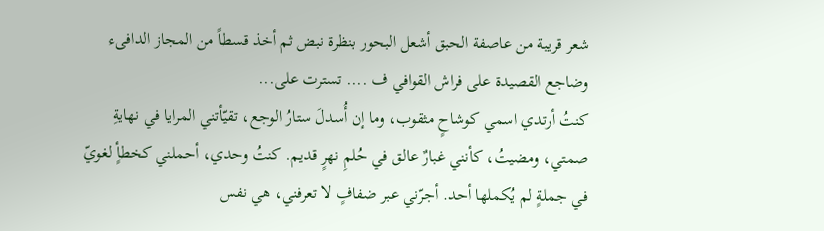شعر قريبة من عاصفة الحبق أشعل البحور بنظرة نبض ثم أخذ قسطاً من المجاز الدافىء وضاجع القصيدة على فراش القوافي ف .... تسترت على...
كنتُ أرتدي اسمي كوشاحٍ مثقوب، وما إن أُسدلَ ستارُ الوجع، تقيّأتني المرايا في نهايةِ صمتي، ومضيتُ، كأنني غبارٌ عالق في حُلمِ نهرٍ قديم. كنتُ وحدي، أحملني كخطأٍ لغويّ في جملةٍ لم يُكملها أحد. أجرّني عبر ضفافٍ لا تعرفني، هي نفس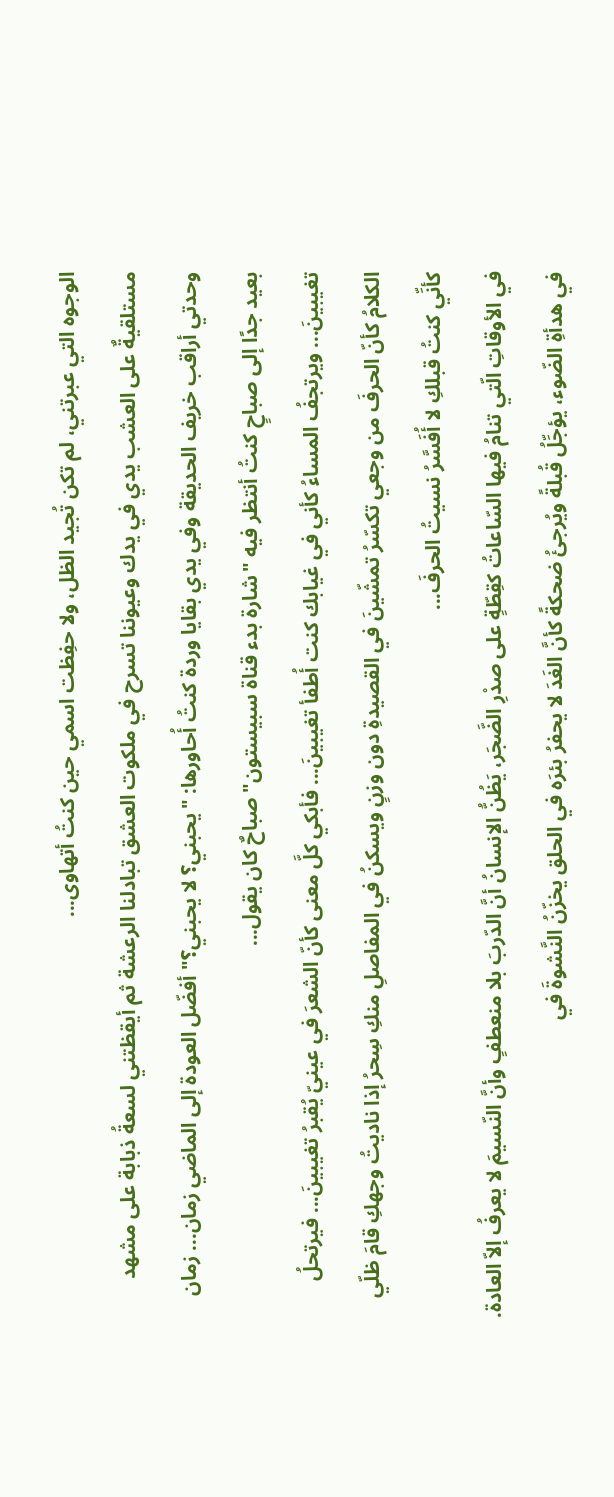الوجوه التي عبرتني، لم تكن تُجيد الظل، ولا حفِظت اسمي حين كنتُ أتهاوى...
مستلقيةٌ على العشب يدي في يدك وعيوننا تسرح في ملكوت العشق تبادلنا الرعشة ثم أيقظتني لسعةُ ذبابة على مشهد وحدتي أراقب خريف الحديقة وفي يدي بقايا وردة كنتُ أُحاورها: "يحبني؟ لا يحبني؟" أفضّل العودة إلى الماضي زمان... زمان بعيد جدًا إلى صباحٍ كنتُ أنتظر فيه "شارة بدء قناة سبيستون" صباحٌ كان يقول...
تغيبينَ... ويرتجفُ المساءُ كأني في غيابك كنت أُطفأ تغيبينَ... فأبكي كلَّ معنى كأنّ الشعرَ في عينيّ يُقبرُ تغيبينَ... فيرتحلُ الكلامُ كأنّ الحرفَ من وجعي تكسّرُ تمشّينَ في القصيدةِ دون وزنٍ ويسكنُ في المفاصلِ منكِ سِحرُ إذا ناديتُ وجهكِ قامَ ظلّي كأنِّي كنتُ قبلكِ لا أُفَسَّرُ نسيتُ الحرفَ...
في الأوقاتِ الّتي تنامُ فيها السّاعاتُ كقِطّةٍ على صدْرِ الضَّجَر، يَظُنُّ الإنسانُ أنَّ الدّربَ بلا منعطفٍ وأنَّ النّسيمَ لا يعرفُ إلاّ العادة. في هدأةِ الضّوء، يؤجِّلُ قُبلةً ويُرجئُ ضحكةً كأنَّ الغَدَ لا يحفرُ بئرَه في الحلق يخزّنُ النَّشوةَ في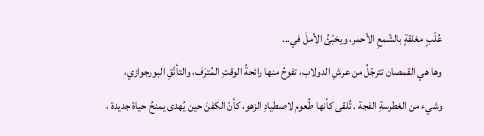عُلْبٍ مغلقةٍ بالشّمعِ الأحمر، ويخبّئُ الأملَ في...
وها هي القمصان تترجّلُ من عرشِ الدولاب، تفوحُ منها رائحةُ الوقتِ المُترَف، والتأنّقِ البورجوازي، وشيء من الغطرسةِ الفجة . تُلقى كأنها طُعوم لاصطيادِ الزهو، كأنّ الكفنَ حين يُهدى يمنحُ حياة جديدة ،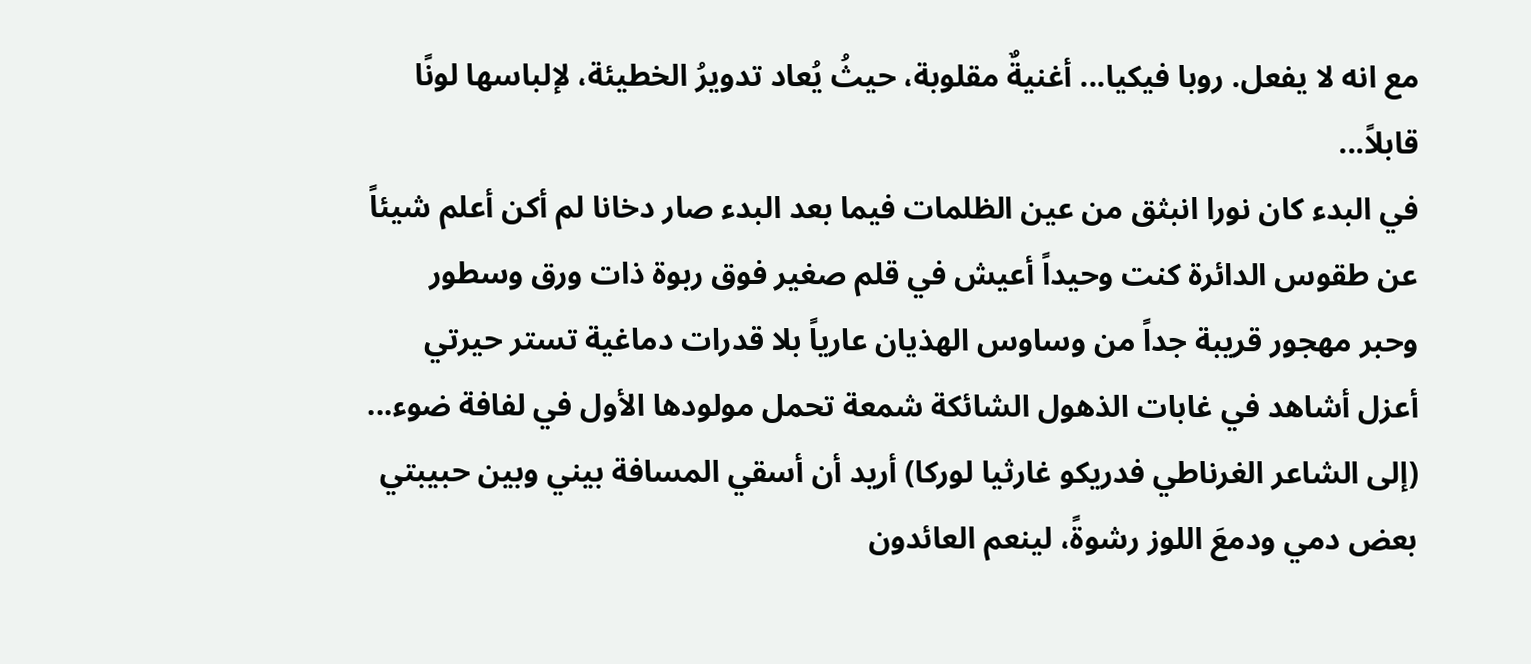مع انه لا يفعل. روبا فيكيا... أغنيةٌ مقلوبة، حيثُ يُعاد تدويرُ الخطيئة، لإلباسها لونًا قابلاً...
في البدء كان نورا انبثق من عين الظلمات فيما بعد البدء صار دخانا لم أكن أعلم شيئاً عن طقوس الدائرة كنت وحيداً أعيش في قلم صغير فوق ربوة ذات ورق وسطور وحبر مهجور قريبة جداً من وساوس الهذيان عارياً بلا قدرات دماغية تستر حيرتي أعزل أشاهد في غابات الذهول الشائكة شمعة تحمل مولودها الأول في لفافة ضوء...
(إلى الشاعر الغرناطي فدريكو غارثيا لوركا) أريد أن أسقي المسافة بيني وبين حبيبتي بعض دمي ودمعَ اللوز رشوةً، لينعم العائدون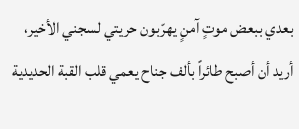بعدي ببعض موتٍ آمنٍ يهرّبون حريتي لسجني الأخير، أريد أن أصبح طائراً بألف جناح يعمي قلب القبة الحديدية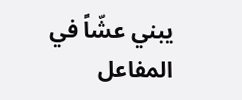يبني عشّاً في المفاعل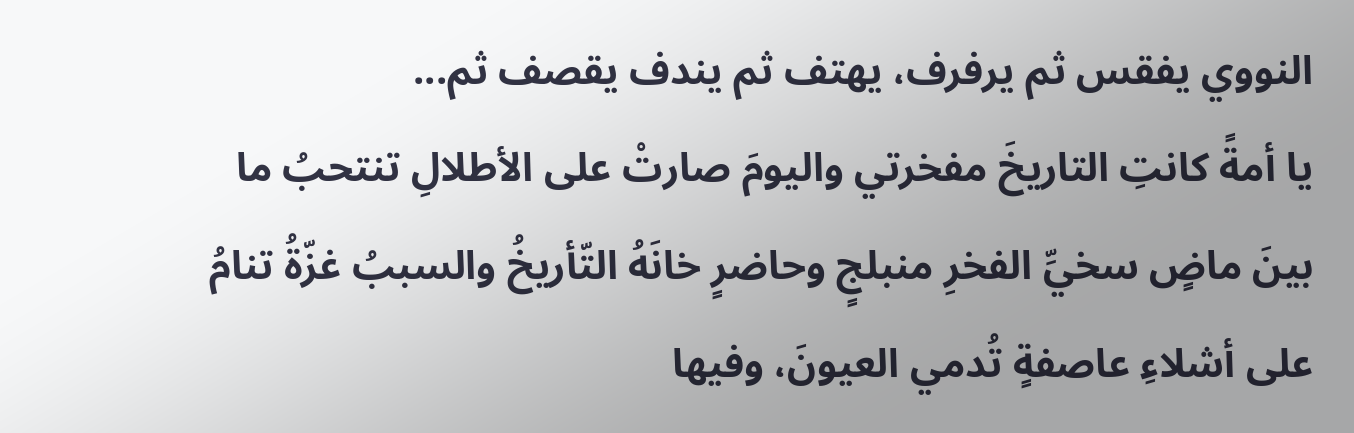النووي يفقس ثم يرفرف، يهتف ثم يندف يقصف ثم...
يا أمةً كانتِ التاريخَ مفخرتي واليومَ صارتْ على الأطلالِ تنتحبُ ما بينَ ماضٍ سخيِّ الفخرِ منبلجٍ وحاضرٍ خانَهُ التّأريخُ والسببُ غزّةُ تنامُ على أشلاءِ عاصفةٍ تُدمي العيونَ، وفيها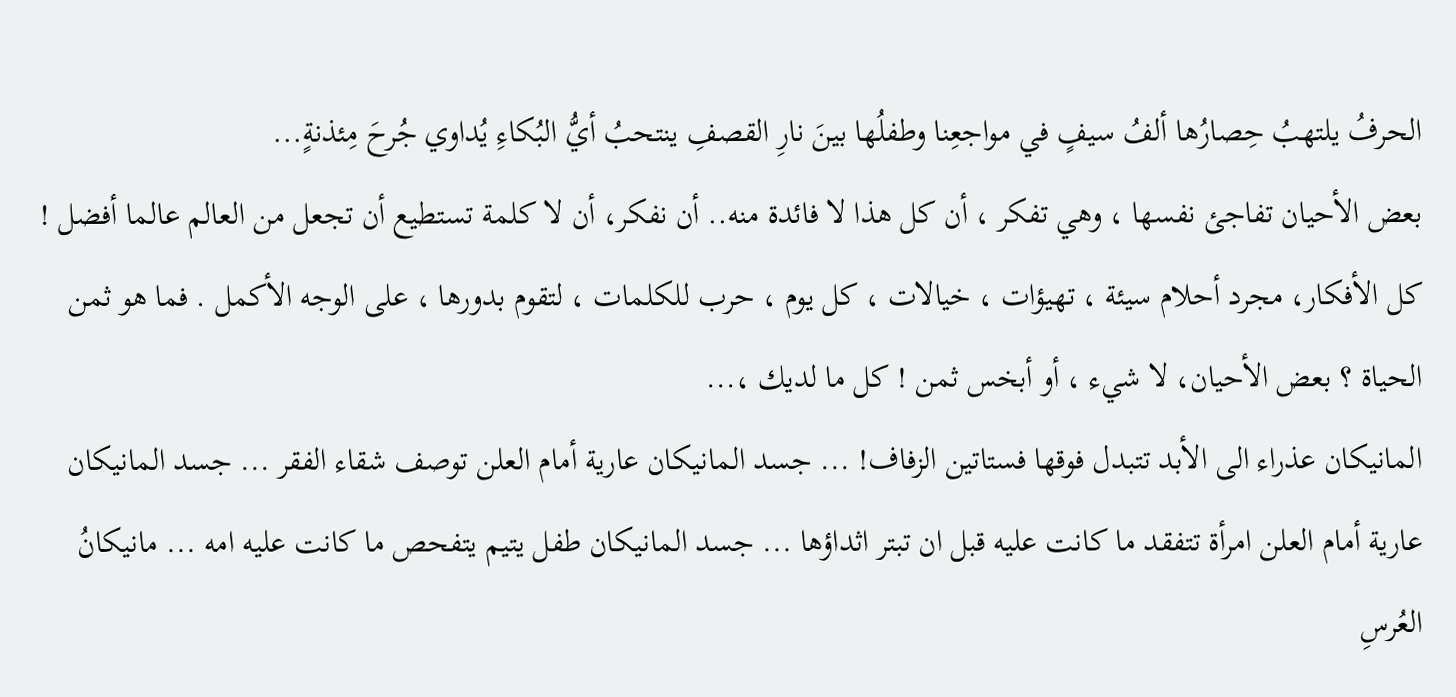الحرفُ يلتهبُ حِصارُها ألفُ سيفٍ في مواجعِنا وطفلُها بينَ نارِ القصفِ ينتحبُ أيُّ البُكاءِ يُداوي جُرحَ مِئذنةٍ...
بعض الأحيان تفاجئ نفسها ، وهي تفكر ، أن كل هذا لا فائدة منه.. أن نفكر، أن لا كلمة تستطيع أن تجعل من العالم عالما أفضل ! كل الأفكار، مجرد أحلام سيئة ، تهيؤات ، خيالات ، كل يوم ، حرب للكلمات ، لتقوم بدورها ، على الوجه الأكمل . فما هو ثمن الحياة ؟ بعض الأحيان، لا شيء ، أو أبخس ثمن ! كل ما لديك ،...
المانيكان عذراء الى الأبد تتبدل فوقها فستاتين الزفاف! ... جسد المانيكان عارية أمام العلن توصف شقاء الفقر ... جسد المانيكان عارية أمام العلن امرأة تتفقد ما كانت عليه قبل ان تبتر اثداؤها ... جسد المانيكان طفل يتيم يتفحص ما كانت عليه امه ... مانيكانُ العُرسِ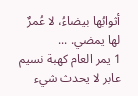أثوابُها بيضاءُ، لا عُمرٌ لها يمضي. ...
1 يمر العام كهبة نسيم عابر لا يحدث شيء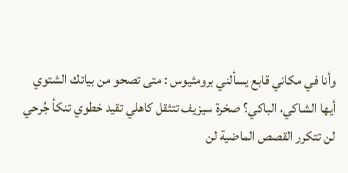وأنا في مكاني قابع يسألني برومثيوس : متى تصحو من بياتك الشتوي أيها الشاكي، الباكي؟ صخرة سيزيف تتثقل كاهلي تقيد خطوي تنكأ جُرحي لن تتكرر القصص الماضية لن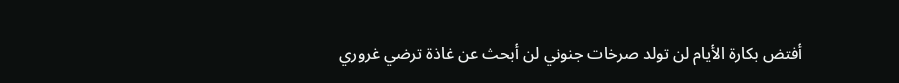أفتض بكارة الأيام لن تولد صرخات جنوني لن أبحث عن غاذة ترضي غروري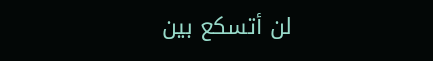لن أتسكع بين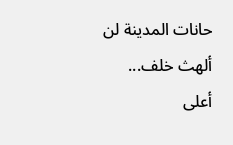حانات المدينة لن ألهث خلف...
أعلى